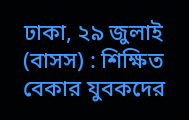ঢাকা, ২৯ জুলাই (বাসস) : শিক্ষিত বেকার যুবকদের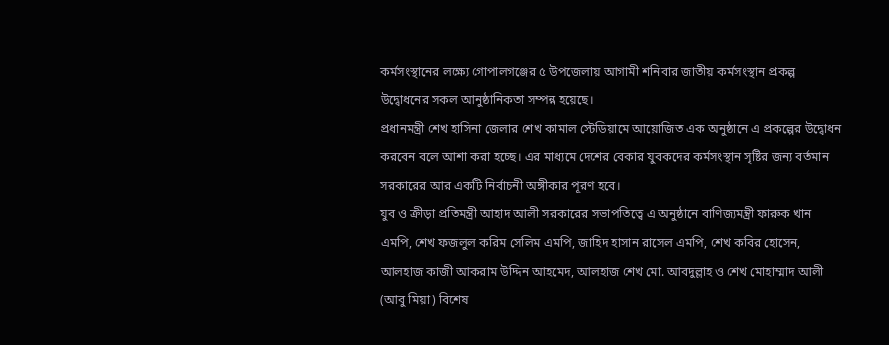কর্মসংস্থানের লক্ষ্যে গোপালগঞ্জের ৫ উপজেলায় আগামী শনিবার জাতীয় কর্মসংস্থান প্রকল্প উদ্বোধনের সকল আনুষ্ঠানিকতা সম্পন্ন হয়েছে।
প্রধানমন্ত্রী শেখ হাসিনা জেলার শেখ কামাল স্টেডিয়ামে আয়োজিত এক অনুষ্ঠানে এ প্রকল্পের উদ্বোধন করবেন বলে আশা করা হচ্ছে। এর মাধ্যমে দেশের বেকার যুবকদের কর্মসংস্থান সৃষ্টির জন্য বর্তমান সরকারের আর একটি নির্বাচনী অঙ্গীকার পূরণ হবে।
যুব ও ক্রীড়া প্রতিমন্ত্রী আহাদ আলী সরকারের সভাপতিত্বে এ অনুষ্ঠানে বাণিজ্যমন্ত্রী ফারুক খান এমপি, শেখ ফজলুল করিম সেলিম এমপি, জাহিদ হাসান রাসেল এমপি, শেখ কবির হোসেন, আলহাজ কাজী আকরাম উদ্দিন আহমেদ, আলহাজ শেখ মো. আবদুল্লাহ ও শেখ মোহাম্মাদ আলী (আবু মিয়া) বিশেষ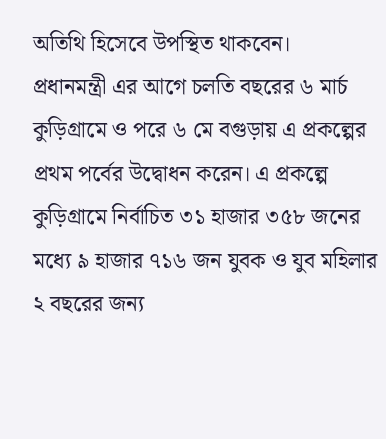অতিথি হিসেবে উপস্থিত থাকবেন।
প্রধানমন্ত্রী এর আগে চলতি বছরের ৬ মার্চ কুড়িগ্রামে ও পরে ৬ মে বগুড়ায় এ প্রকল্পের প্রথম পর্বের উদ্বোধন করেন। এ প্রকল্পে কুড়িগ্রামে নির্বাচিত ৩১ হাজার ৩৫৮ জনের মধ্যে ৯ হাজার ৭১৬ জন যুবক ও যুব মহিলার ২ বছরের জন্য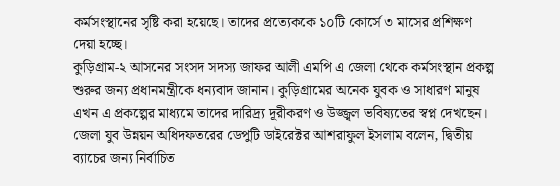কর্মসংস্থানের সৃষ্টি করা হয়েছে। তাদের প্রত্যেককে ১০টি কোর্সে ৩ মাসের প্রশিক্ষণ দেয়া হচ্ছে।
কুড়িগ্রাম-২ আসনের সংসদ সদস্য জাফর আলী এমপি এ জেলা থেকে কর্মসংস্থান প্রকল্প শুরুর জন্য প্রধানমন্ত্রীকে ধন্যবাদ জানান। কুড়িগ্রামের অনেক যুবক ও সাধারণ মানুষ এখন এ প্রকল্পের মাধ্যমে তাদের দারিদ্র্য দূরীকরণ ও উজ্জ্বল ভবিষ্যতের স্বপ্ন দেখছেন।
জেলা যুব উন্নয়ন অধিদফতরের ডেপুটি ডাইরেক্টর আশরাফুল ইসলাম বলেন, দ্বিতীয় ব্যাচের জন্য নির্বাচিত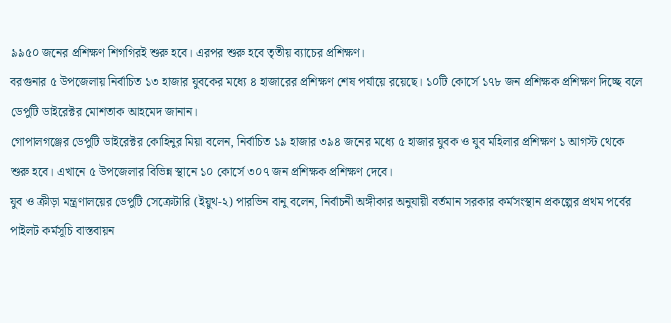৯৯৫০ জনের প্রশিক্ষণ শিগগিরই শুরু হবে। এরপর শুরু হবে তৃতীয় ব্যাচের প্রশিক্ষণ।
বরগুনার ৫ উপজেলায় নির্বাচিত ১৩ হাজার যুবকের মধ্যে ৪ হাজারের প্রশিক্ষণ শেষ পর্যায়ে রয়েছে। ১০টি কোর্সে ১৭৮ জন প্রশিক্ষক প্রশিক্ষণ দিচ্ছে বলে ডেপুটি ডাইরেক্টর মোশতাক আহমেদ জানান।
গোপালগঞ্জের ডেপুটি ডাইরেক্টর কোহিনুর মিয়া বলেন, নির্বাচিত ১৯ হাজার ৩৯৪ জনের মধ্যে ৫ হাজার যুবক ও যুব মহিলার প্রশিক্ষণ ১ আগস্ট থেকে শুরু হবে। এখানে ৫ উপজেলার বিভিন্ন স্থানে ১০ কোর্সে ৩০৭ জন প্রশিক্ষক প্রশিক্ষণ দেবে।
যুব ও ক্রীড়া মন্ত্রণালয়ের ডেপুটি সেক্রেটারি (ইয়ুথ-২) পারভিন বানু বলেন, নির্বাচনী অঙ্গীকার অনুযায়ী বর্তমান সরকার কর্মসংস্থান প্রকল্পের প্রথম পর্বের পাইলট কর্মসূচি বাস্তবায়ন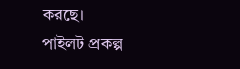করছে।
পাইলট প্রকল্প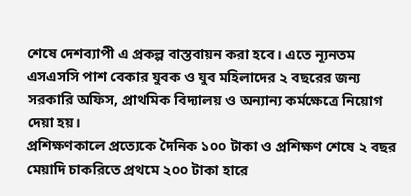শেষে দেশব্যাপী এ প্রকল্প বাস্তবায়ন করা হবে। এতে ন্যূনতম এসএসসি পাশ বেকার যুবক ও যুব মহিলাদের ২ বছরের জন্য সরকারি অফিস, প্রাথমিক বিদ্যালয় ও অন্যান্য কর্মক্ষেত্রে নিয়োগ দেয়া হয়।
প্রশিক্ষণকালে প্রত্যেকে দৈনিক ১০০ টাকা ও প্রশিক্ষণ শেষে ২ বছর মেয়াদি চাকরিতে প্রথমে ২০০ টাকা হারে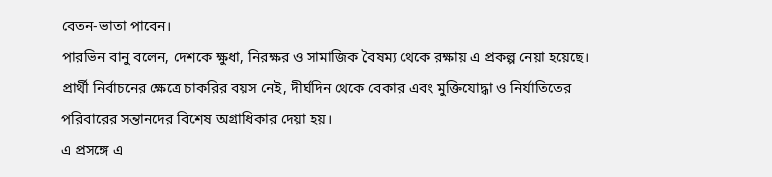বেতন-ভাতা পাবেন।
পারভিন বানু বলেন, দেশকে ক্ষুধা, নিরক্ষর ও সামাজিক বৈষম্য থেকে রক্ষায় এ প্রকল্প নেয়া হয়েছে।
প্রার্থী নির্বাচনের ক্ষেত্রে চাকরির বয়স নেই, দীর্ঘদিন থেকে বেকার এবং মুক্তিযোদ্ধা ও নির্যাতিতের পরিবারের সন্তানদের বিশেষ অগ্রাধিকার দেয়া হয়।
এ প্রসঙ্গে এ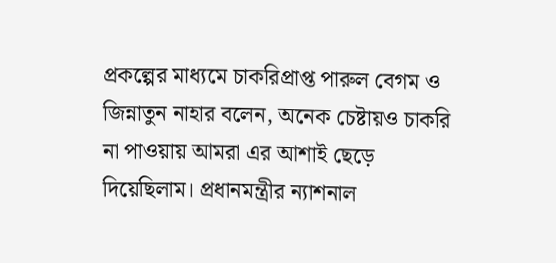প্রকল্পের মাধ্যমে চাকরিপ্রাপ্ত পারুল বেগম ও জিন্নাতুন নাহার বলেন, অনেক চেষ্টায়ও চাকরি না পাওয়ায় আমরা এর আশাই ছেড়ে দিয়েছিলাম। প্রধানমন্ত্রীর ন্যাশনাল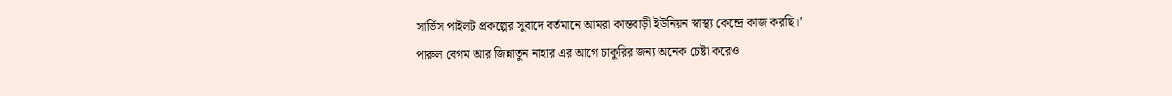সার্ভিস পাইলট প্রকল্পের সুবাদে বর্তমানে আমরা কান্তবাড়ী ইউনিয়ন স্বাস্থ্য কেন্দ্রে কাজ করছি।’
পারুল বেগম আর জিন্নাতুন নাহার এর আগে চাকুরির জন্য অনেক চেষ্টা করেও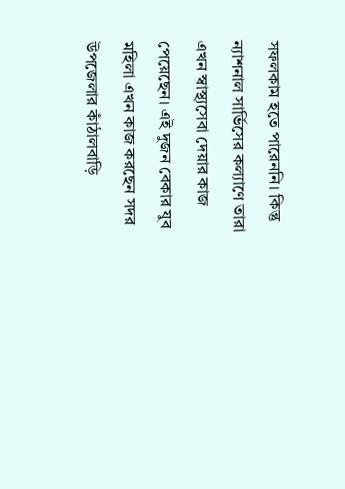সফলকাম হতে পারেননি। কিন্তু ন্যাশনাল সার্ভিসের কল্যাণে তারা এখন স্বাস্থ্যসেবা দেয়ার কাজ পেয়েছেন। এই দুজন বেকার যুব মহিলা এখন কাজ করছেন সদর উপজেলার কাঁঠালবাড়ি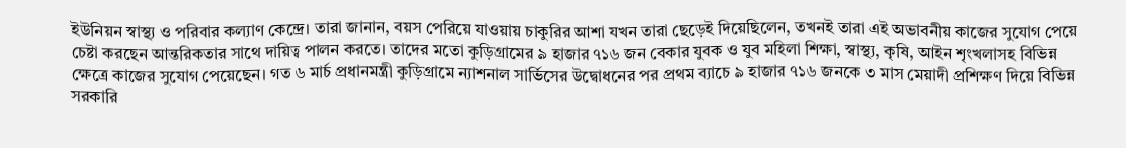ইউনিয়ন স্বাস্থ্য ও পরিবার কল্যাণ কেন্দ্রে। তারা জানান, বয়স পেরিয়ে যাওয়ায় চাকুরির আশা যখন তারা ছেড়েই দিয়েছিলেন, তখনই তারা এই অভাবনীয় কাজের সুযোগ পেয়ে চেষ্টা করছেন আন্তরিকতার সাথে দায়িত্ব পালন করতে। তাদের মতো কুড়িগ্রামের ৯ হাজার ৭১৬ জন বেকার যুবক ও যুব মহিলা শিক্ষা, স্বাস্থ্য, কৃষি, আইন শৃংখলাসহ বিভিন্ন ক্ষেত্রে কাজের সুযোগ পেয়েছেন। গত ৬ মার্চ প্রধানমন্ত্রী কুড়িগ্রামে ন্যাশনাল সার্ভিসের উদ্বোধনের পর প্রথম ব্যাচে ৯ হাজার ৭১৬ জনকে ৩ মাস মেয়াদী প্রশিক্ষণ দিয়ে বিভিন্ন সরকারি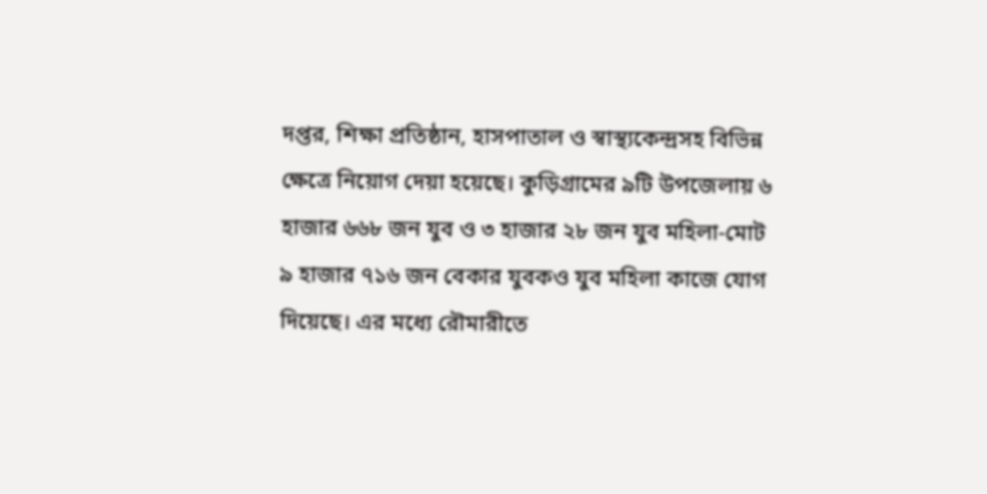দপ্তর, শিক্ষা প্রতিষ্ঠান, হাসপাতাল ও স্বাস্থ্যকেন্দ্রসহ বিভিন্ন ক্ষেত্রে নিয়োগ দেয়া হয়েছে। কুড়িগ্রামের ৯টি উপজেলায় ৬ হাজার ৬৬৮ জন যুব ও ৩ হাজার ২৮ জন যুব মহিলা-মোট ৯ হাজার ৭১৬ জন বেকার যুবকও যুব মহিলা কাজে যোগ দিয়েছে। এর মধ্যে রৌমারীতে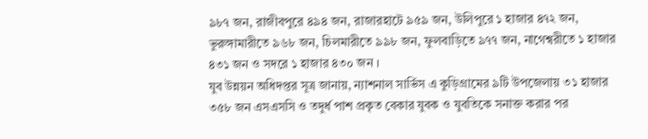৯৮৭ জন, রাজীবপুরে ৪৯৪ জন, রাজারহাটে ৯৫৯ জন, উলিপুরে ১ হাজার ৪৭২ জন, ভুরুঙ্গামারীতে ৯৬৮ জন, চিলমারীতে ৯৯৮ জন, ফুলবাড়িতে ৯৭৭ জন, নাগেশ্বরীতে ১ হাজার ৪৩১ জন ও সদরে ১ হাজার ৪৩০ জন ।
যুব উন্নয়ন অধিদপ্তর সূত্র জানায়, ন্যাশনাল সার্ভিস এ কুড়িগ্রামের ৯টি উপজেলায় ৩১ হাজার ৩৫৮ জন এসএসসি ও তদুর্ধ পাশ প্রকৃত বেকার যুবক ও যুবতিকে সনাক্ত করার পর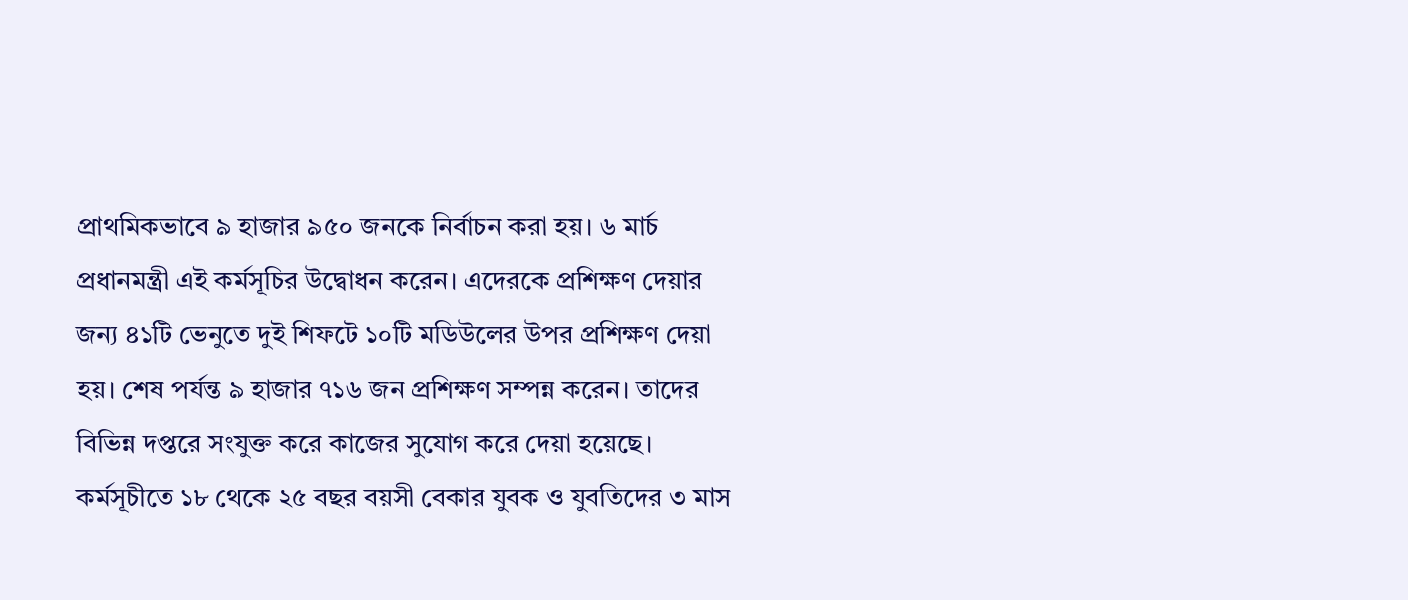প্রাথমিকভাবে ৯ হাজার ৯৫০ জনকে নির্বাচন করা হয়। ৬ মার্চ প্রধানমন্ত্রী এই কর্মসূচির উদ্বোধন করেন। এদেরকে প্রশিক্ষণ দেয়ার জন্য ৪১টি ভেনুতে দুই শিফটে ১০টি মডিউলের উপর প্রশিক্ষণ দেয়া হয়। শেষ পর্যন্ত ৯ হাজার ৭১৬ জন প্রশিক্ষণ সম্পন্ন করেন। তাদের বিভিন্ন দপ্তরে সংযুক্ত করে কাজের সুযোগ করে দেয়া হয়েছে।
কর্মসূচীতে ১৮ থেকে ২৫ বছর বয়সী বেকার যুবক ও যুবতিদের ৩ মাস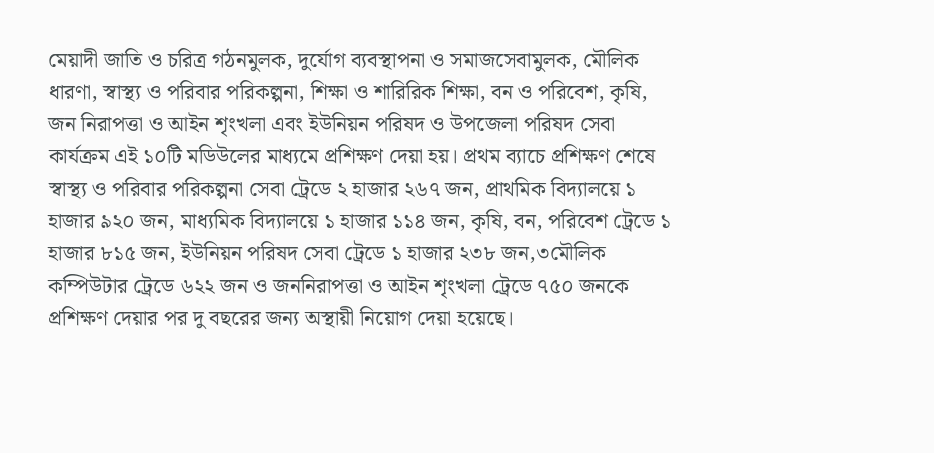মেয়াদী জাতি ও চরিত্র গঠনমুলক, দুর্যোগ ব্যবস্থাপনা ও সমাজসেবামুলক, মৌলিক ধারণা, স্বাস্থ্য ও পরিবার পরিকল্পনা, শিক্ষা ও শারিরিক শিক্ষা, বন ও পরিবেশ, কৃষি, জন নিরাপত্তা ও আইন শৃংখলা এবং ইউনিয়ন পরিষদ ও উপজেলা পরিষদ সেবা কার্যক্রম এই ১০টি মডিউলের মাধ্যমে প্রশিক্ষণ দেয়া হয়। প্রথম ব্যাচে প্রশিক্ষণ শেষে স্বাস্থ্য ও পরিবার পরিকল্পনা সেবা ট্রেডে ২ হাজার ২৬৭ জন, প্রাথমিক বিদ্যালয়ে ১ হাজার ৯২০ জন, মাধ্যমিক বিদ্যালয়ে ১ হাজার ১১৪ জন, কৃষি, বন, পরিবেশ ট্রেডে ১ হাজার ৮১৫ জন, ইউনিয়ন পরিষদ সেবা ট্রেডে ১ হাজার ২৩৮ জন,৩মৌলিক কম্পিউটার ট্রেডে ৬২২ জন ও জননিরাপত্তা ও আইন শৃংখলা ট্রেডে ৭৫০ জনকে প্রশিক্ষণ দেয়ার পর দু বছরের জন্য অস্থায়ী নিয়োগ দেয়া হয়েছে।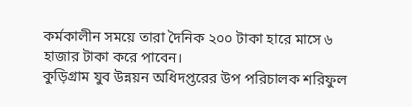কর্মকালীন সময়ে তারা দৈনিক ২০০ টাকা হারে মাসে ৬ হাজার টাকা করে পাবেন।
কুড়িগ্রাম যুব উন্নয়ন অধিদপ্তরের উপ পরিচালক শরিফুল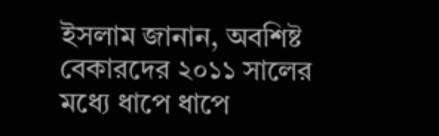ইসলাম জানান, অবশিষ্ট বেকারদের ২০১১ সালের মধ্যে ধাপে ধাপে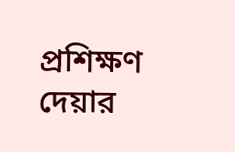প্রশিক্ষণ দেয়ার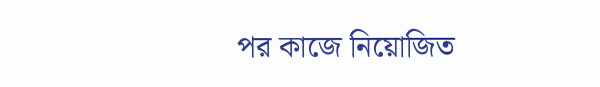পর কাজে নিয়োজিত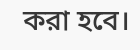করা হবে।